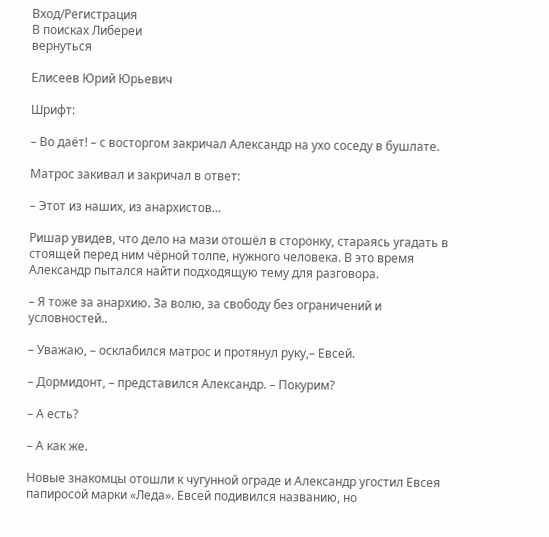Вход/Регистрация
В поисках Либереи
вернуться

Елисеев Юрий Юрьевич

Шрифт:

– Во даёт! – с восторгом закричал Александр на ухо соседу в бушлате.

Матрос закивал и закричал в ответ:

– Этот из наших, из анархистов…

Ришар увидев, что дело на мази отошёл в сторонку, стараясь угадать в стоящей перед ним чёрной толпе, нужного человека. В это время Александр пытался найти подходящую тему для разговора.

– Я тоже за анархию. За волю, за свободу без ограничений и условностей..

– Уважаю, – осклабился матрос и протянул руку,– Евсей.

– Дормидонт, – представился Александр. – Покурим?

– А есть?

– А как же.

Новые знакомцы отошли к чугунной ограде и Александр угостил Евсея папиросой марки «Леда». Евсей подивился названию, но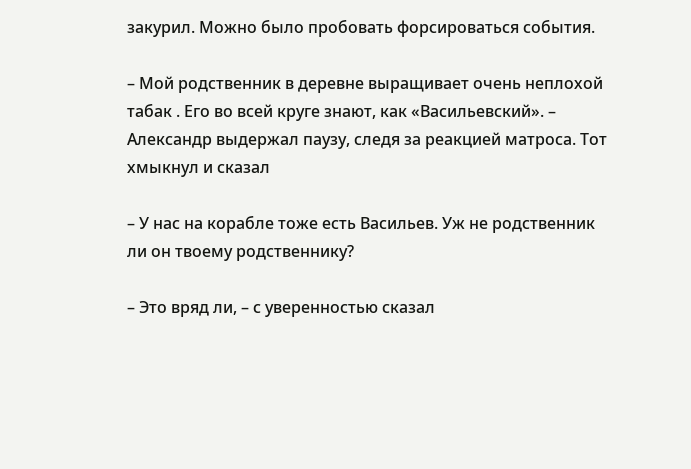закурил. Можно было пробовать форсироваться события.

– Мой родственник в деревне выращивает очень неплохой табак . Его во всей круге знают, как «Васильевский». – Александр выдержал паузу, следя за реакцией матроса. Тот хмыкнул и сказал

– У нас на корабле тоже есть Васильев. Уж не родственник ли он твоему родственнику?

– Это вряд ли, – с уверенностью сказал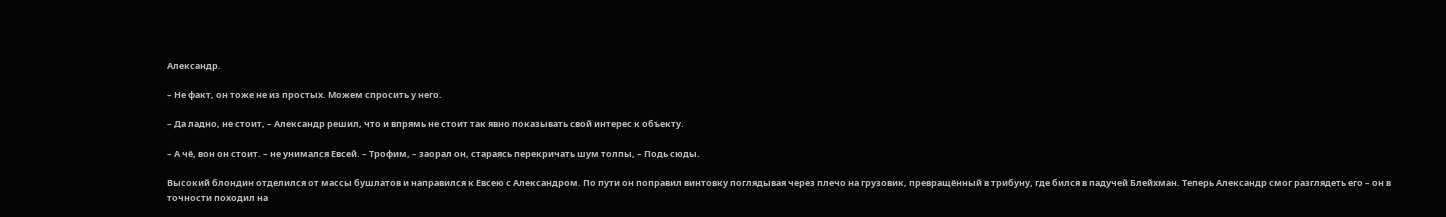Александр.

– Не факт, он тоже не из простых. Можем спросить у него.

– Да ладно, не стоит, – Александр решил, что и впрямь не стоит так явно показывать свой интерес к объекту.

– А чё, вон он стоит. – не унимался Евсей. – Трофим, – заорал он, стараясь перекричать шум толпы, – Подь сюды.

Высокий блондин отделился от массы бушлатов и направился к Евсею с Александром. По пути он поправил винтовку поглядывая через плечо на грузовик, превращённый в трибуну, где бился в падучей Блейхман. Теперь Александр смог разглядеть его – он в точности походил на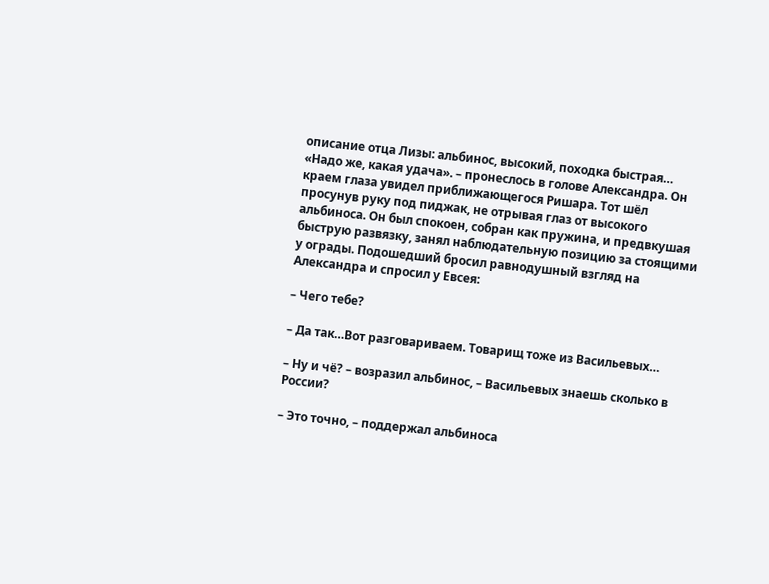описание отца Лизы: альбинос, высокий, походка быстрая… «Надо же, какая удача». – пронеслось в голове Александра. Он краем глаза увидел приближающегося Ришара. Тот шёл просунув руку под пиджак, не отрывая глаз от высокого альбиноса. Он был спокоен, собран как пружина, и предвкушая быструю развязку, занял наблюдательную позицию за стоящими у ограды. Подошедший бросил равнодушный взгляд на Александра и спросил у Евсея:

– Чего тебе?

– Да так…Вот разговариваем. Товарищ тоже из Васильевых…

– Ну и чё? – возразил альбинос, – Васильевых знаешь сколько в России?

– Это точно, – поддержал альбиноса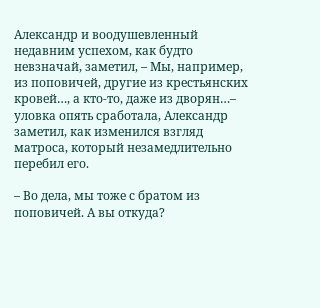Александр и воодушевленный недавним успехом, как будто невзначай, заметил, – Мы, например, из поповичей, другие из крестьянских кровей…, а кто-то, даже из дворян…– уловка опять сработала, Александр заметил, как изменился взгляд матроса, который незамедлительно перебил его.

– Во дела, мы тоже с братом из поповичей. А вы откуда?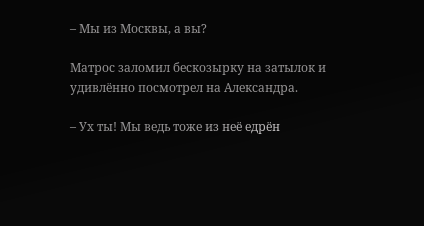– Мы из Москвы, а вы?

Матрос заломил бескозырку на затылок и удивлённо посмотрел на Александра.

– Ух ты! Мы ведь тоже из неё едрён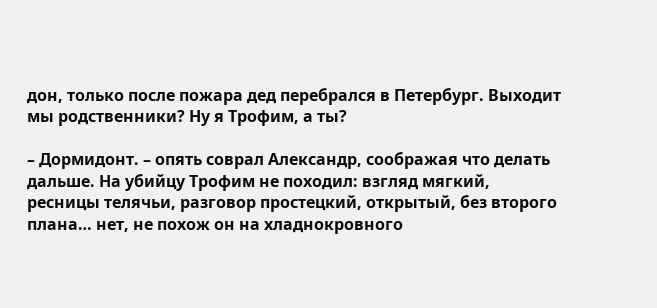дон, только после пожара дед перебрался в Петербург. Выходит мы родственники? Ну я Трофим, а ты?

– Дормидонт. – опять соврал Александр, соображая что делать дальше. На убийцу Трофим не походил: взгляд мягкий, ресницы телячьи, разговор простецкий, открытый, без второго плана… нет, не похож он на хладнокровного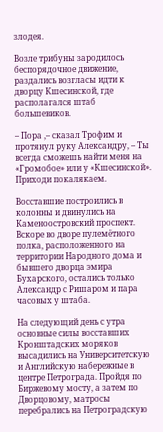злодея.

Возле трибуны зародилось беспорядочное движение, раздались возгласы идти к дворцу Кшесинской, где располагался штаб большевиков.

– Пора ,– сказал Трофим и протянул руку Александру, – Ты всегда сможешь найти меня на «Громобое» или у «Кшесинской». Приходи покалякаем.

Восставшие построились в колонны и двинулись на Каменоостровский проспект. Вскоре во дворе пулемётного полка, расположенного на территории Народного дома и бывшего дворца эмира Бухарского, остались только Александр с Ришаром и пара часовых у штаба.

На следующий день с утра основные силы восставших Кронштадских моряков высадились на Университетскую и Английскую набережные в центре Петрограда. Пройдя по Биржевому мосту, а затем по Дворцовому, матросы перебрались на Петроградскую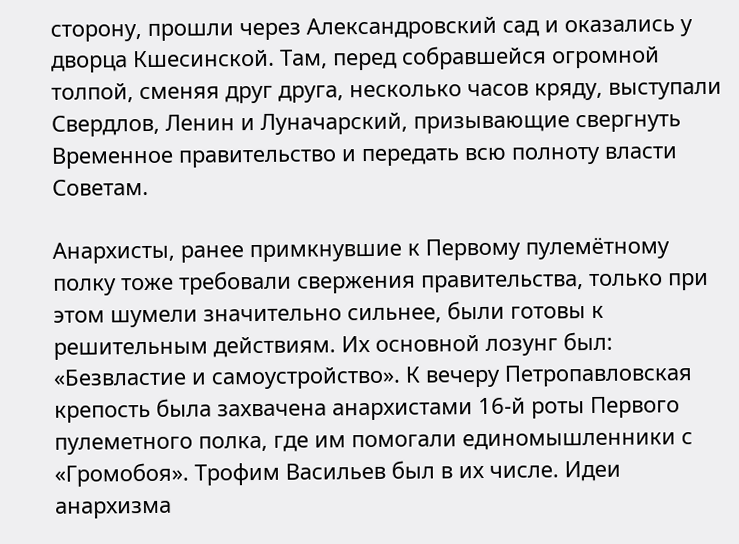сторону, прошли через Александровский сад и оказались у дворца Кшесинской. Там, перед собравшейся огромной толпой, сменяя друг друга, несколько часов кряду, выступали Свердлов, Ленин и Луначарский, призывающие свергнуть Временное правительство и передать всю полноту власти Советам.

Анархисты, ранее примкнувшие к Первому пулемётному полку тоже требовали свержения правительства, только при этом шумели значительно сильнее, были готовы к решительным действиям. Их основной лозунг был: «Безвластие и самоустройство». К вечеру Петропавловская крепость была захвачена анархистами 16-й роты Первого пулеметного полка, где им помогали единомышленники с «Громобоя». Трофим Васильев был в их числе. Идеи анархизма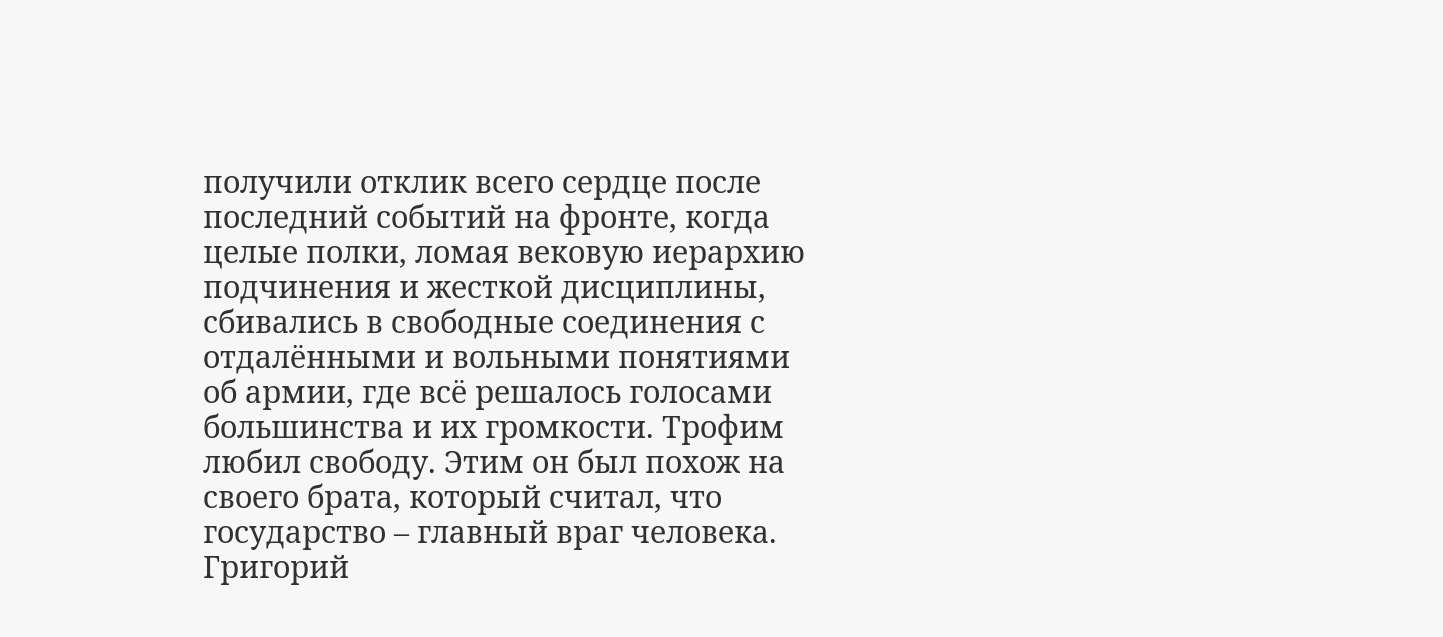получили отклик всего сердце после последний событий на фронте, когда целые полки, ломая вековую иерархию подчинения и жесткой дисциплины, сбивались в свободные соединения с отдалёнными и вольными понятиями об армии, где всё решалось голосами большинства и их громкости. Трофим любил свободу. Этим он был похож на своего брата, который считал, что государство – главный враг человека. Григорий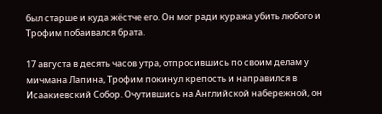был старше и куда жёстче его. Он мог ради куража убить любого и Трофим побаивался брата.

17 августа в десять часов утра, отпросившись по своим делам у мичмана Лапина, Трофим покинул крепость и направился в Исаакиевский Собор. Очутившись на Английской набережной, он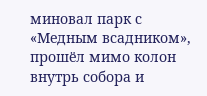миновал парк с «Медным всадником», прошёл мимо колон внутрь собора и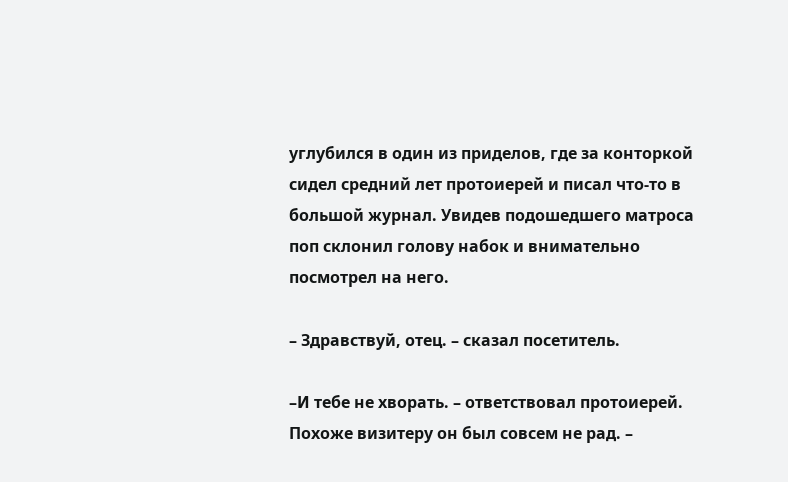углубился в один из приделов, где за конторкой сидел средний лет протоиерей и писал что-то в большой журнал. Увидев подошедшего матроса поп склонил голову набок и внимательно посмотрел на него.

– Здравствуй, отец. – сказал посетитель.

–И тебе не хворать. – ответствовал протоиерей. Похоже визитеру он был совсем не рад. –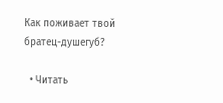Как поживает твой братец-душегуб?

  • Читать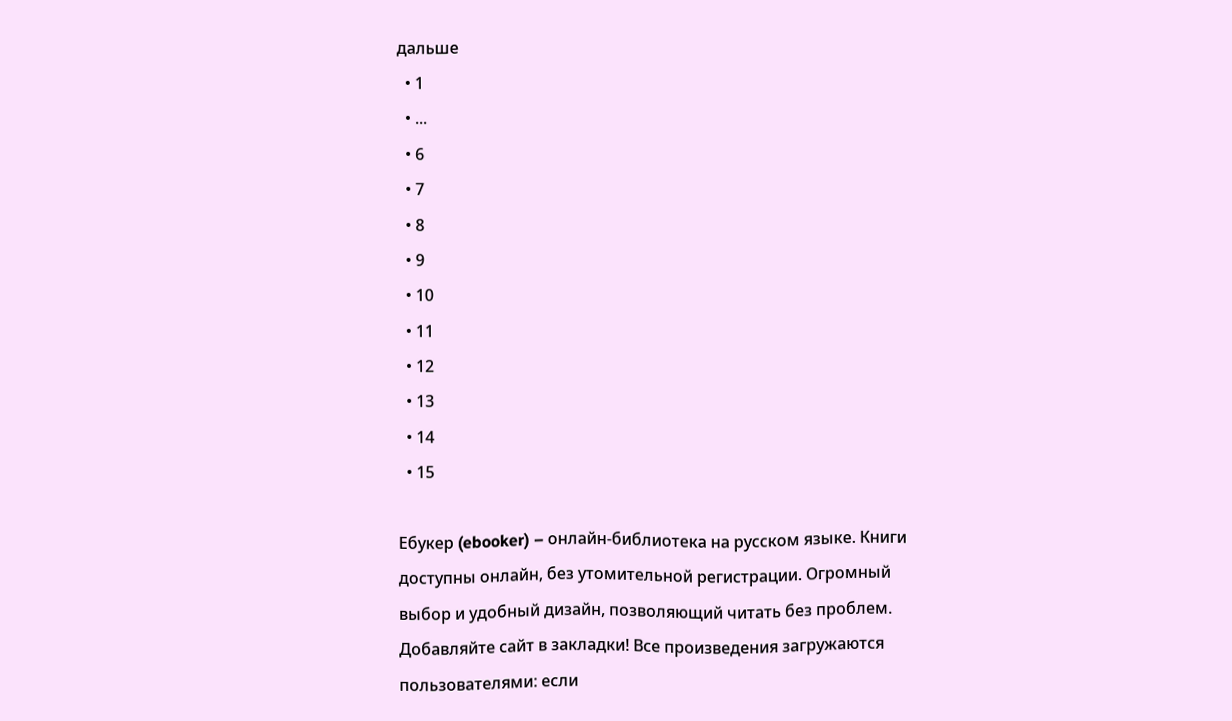дальше
  • 1
  • ...
  • 6
  • 7
  • 8
  • 9
  • 10
  • 11
  • 12
  • 13
  • 14
  • 15

Ебукер (ebooker) – онлайн-библиотека на русском языке. Книги доступны онлайн, без утомительной регистрации. Огромный выбор и удобный дизайн, позволяющий читать без проблем. Добавляйте сайт в закладки! Все произведения загружаются пользователями: если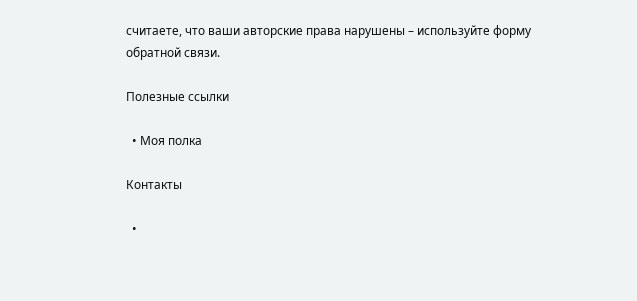считаете, что ваши авторские права нарушены – используйте форму обратной связи.

Полезные ссылки

  • Моя полка

Контакты

  •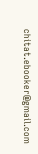chitat.ebooker@gmail.com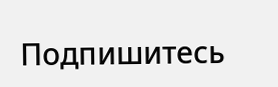Подпишитесь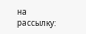на рассылку: